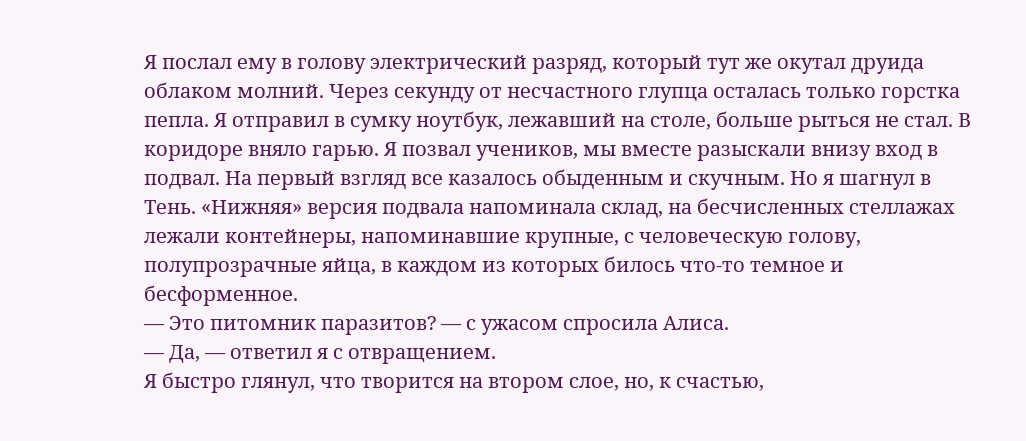Я послал ему в голову электрический разряд, который тут же окутал друида облаком молний. Через секунду от несчастного глупца осталась только горстка пепла. Я отправил в сумку ноутбук, лежавший на столе, больше рыться не стал. В коридоре вняло гарью. Я позвал учеников, мы вместе разыскали внизу вход в подвал. На первый взгляд все казалось обыденным и скучным. Но я шагнул в Тень. «Нижняя» версия подвала напоминала склад, на бесчисленных стеллажах лежали контейнеры, напоминавшие крупные, с человеческую голову, полупрозрачные яйца, в каждом из которых билось что-то темное и бесформенное.
— Это питомник паразитов? — с ужасом спросила Алиса.
— Да, — ответил я с отвращением.
Я быстро глянул, что творится на втором слое, но, к счастью,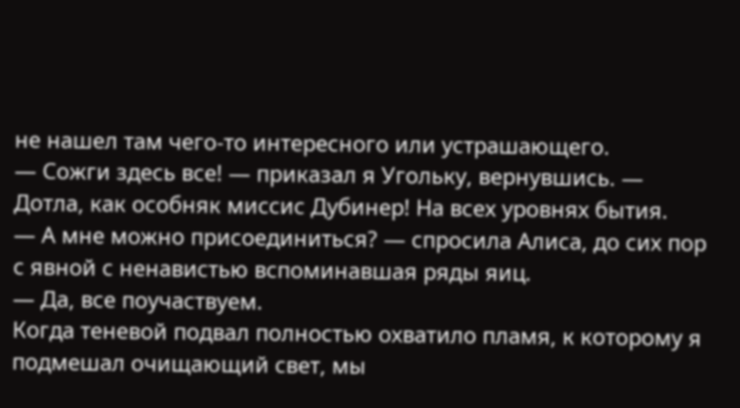не нашел там чего-то интересного или устрашающего.
— Сожги здесь все! — приказал я Угольку, вернувшись. — Дотла, как особняк миссис Дубинер! На всех уровнях бытия.
— А мне можно присоединиться? — спросила Алиса, до сих пор с явной с ненавистью вспоминавшая ряды яиц.
— Да, все поучаствуем.
Когда теневой подвал полностью охватило пламя, к которому я подмешал очищающий свет, мы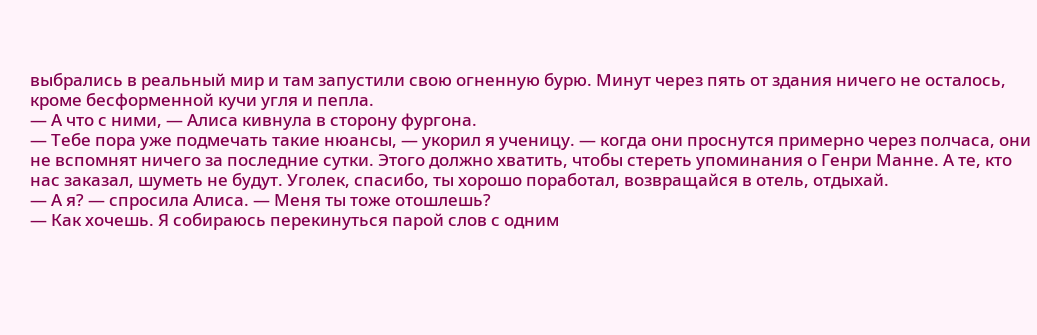выбрались в реальный мир и там запустили свою огненную бурю. Минут через пять от здания ничего не осталось, кроме бесформенной кучи угля и пепла.
— А что с ними, — Алиса кивнула в сторону фургона.
— Тебе пора уже подмечать такие нюансы, — укорил я ученицу. — когда они проснутся примерно через полчаса, они не вспомнят ничего за последние сутки. Этого должно хватить, чтобы стереть упоминания о Генри Манне. А те, кто нас заказал, шуметь не будут. Уголек, спасибо, ты хорошо поработал, возвращайся в отель, отдыхай.
— А я? — спросила Алиса. — Меня ты тоже отошлешь?
— Как хочешь. Я собираюсь перекинуться парой слов с одним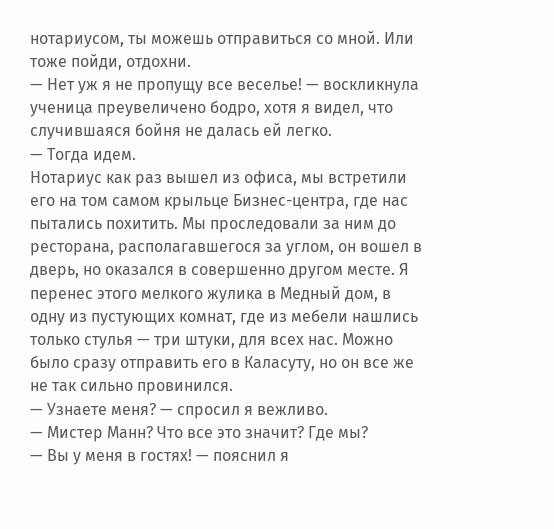нотариусом, ты можешь отправиться со мной. Или тоже пойди, отдохни.
— Нет уж я не пропущу все веселье! — воскликнула ученица преувеличено бодро, хотя я видел, что случившаяся бойня не далась ей легко.
— Тогда идем.
Нотариус как раз вышел из офиса, мы встретили его на том самом крыльце Бизнес-центра, где нас пытались похитить. Мы проследовали за ним до ресторана, располагавшегося за углом, он вошел в дверь, но оказался в совершенно другом месте. Я перенес этого мелкого жулика в Медный дом, в одну из пустующих комнат, где из мебели нашлись только стулья — три штуки, для всех нас. Можно было сразу отправить его в Каласуту, но он все же не так сильно провинился.
— Узнаете меня? — спросил я вежливо.
— Мистер Манн? Что все это значит? Где мы?
— Вы у меня в гостях! — пояснил я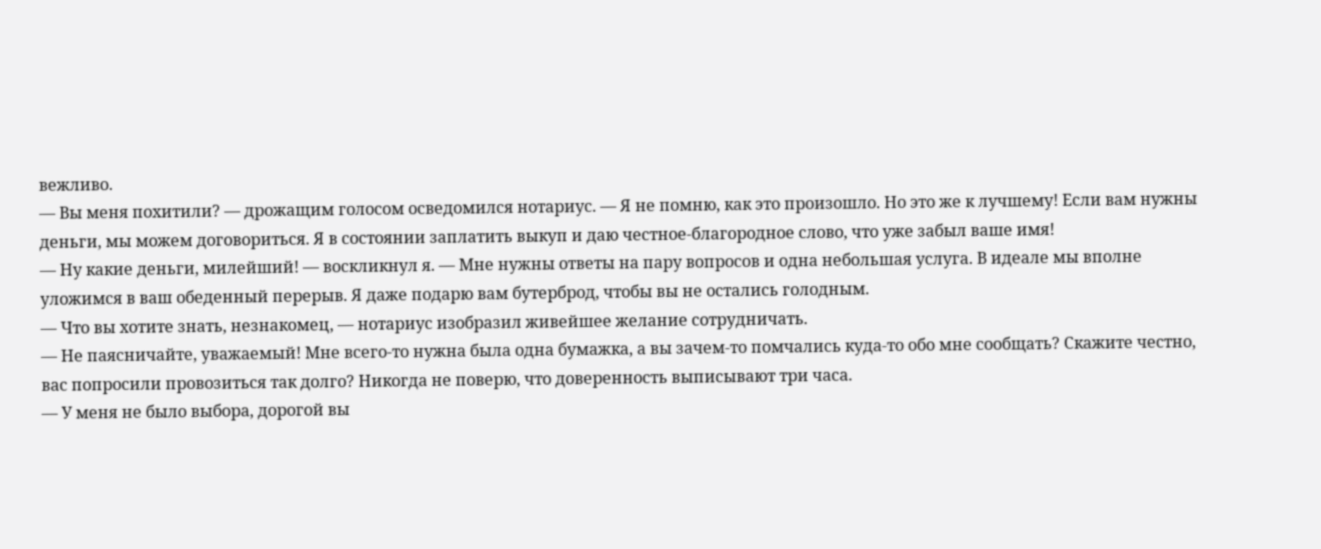вежливо.
— Вы меня похитили? — дрожащим голосом осведомился нотариус. — Я не помню, как это произошло. Но это же к лучшему! Если вам нужны деньги, мы можем договориться. Я в состоянии заплатить выкуп и даю честное-благородное слово, что уже забыл ваше имя!
— Ну какие деньги, милейший! — воскликнул я. — Мне нужны ответы на пару вопросов и одна небольшая услуга. В идеале мы вполне уложимся в ваш обеденный перерыв. Я даже подарю вам бутерброд, чтобы вы не остались голодным.
— Что вы хотите знать, незнакомец, — нотариус изобразил живейшее желание сотрудничать.
— Не паясничайте, уважаемый! Мне всего-то нужна была одна бумажка, а вы зачем-то помчались куда-то обо мне сообщать? Скажите честно, вас попросили провозиться так долго? Никогда не поверю, что доверенность выписывают три часа.
— У меня не было выбора, дорогой вы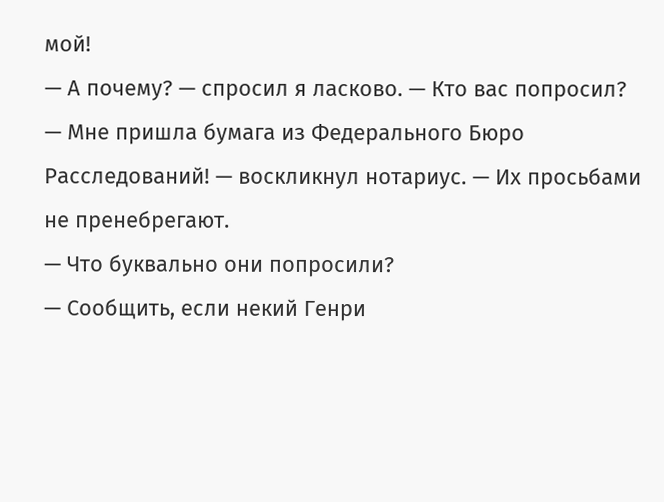мой!
— А почему? — спросил я ласково. — Кто вас попросил?
— Мне пришла бумага из Федерального Бюро Расследований! — воскликнул нотариус. — Их просьбами не пренебрегают.
— Что буквально они попросили?
— Сообщить, если некий Генри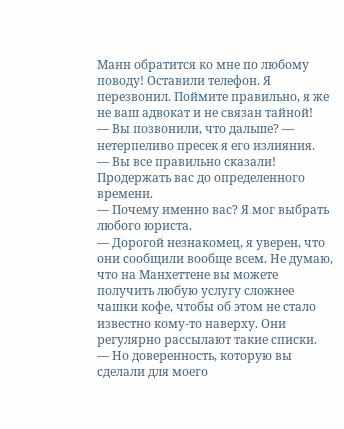Манн обратится ко мне по любому поводу! Оставили телефон. Я перезвонил. Поймите правильно, я же не ваш адвокат и не связан тайной!
— Вы позвонили, что дальше? — нетерпеливо пресек я его излияния.
— Вы все правильно сказали! Продержать вас до определенного времени.
— Почему именно вас? Я мог выбрать любого юриста.
— Дорогой незнакомец, я уверен, что они сообщили вообще всем. Не думаю, что на Манхеттене вы можете получить любую услугу сложнее чашки кофе, чтобы об этом не стало известно кому-то наверху. Они регулярно рассылают такие списки.
— Но доверенность, которую вы сделали для моего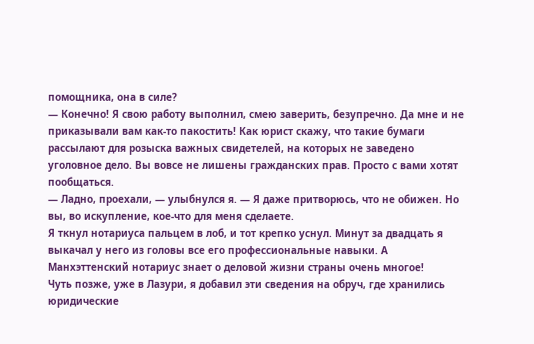помощника, она в силе?
— Конечно! Я свою работу выполнил, смею заверить, безупречно. Да мне и не приказывали вам как-то пакостить! Как юрист скажу, что такие бумаги рассылают для розыска важных свидетелей, на которых не заведено уголовное дело. Вы вовсе не лишены гражданских прав. Просто с вами хотят пообщаться.
— Ладно, проехали, — улыбнулся я. — Я даже притворюсь, что не обижен. Но вы, во искупление, кое-что для меня сделаете.
Я ткнул нотариуса пальцем в лоб, и тот крепко уснул. Минут за двадцать я выкачал у него из головы все его профессиональные навыки. А Манхэттенский нотариус знает о деловой жизни страны очень многое!
Чуть позже, уже в Лазури, я добавил эти сведения на обруч, где хранились юридические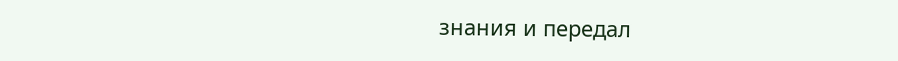знания и передал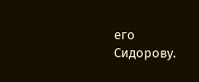его Сидорову.